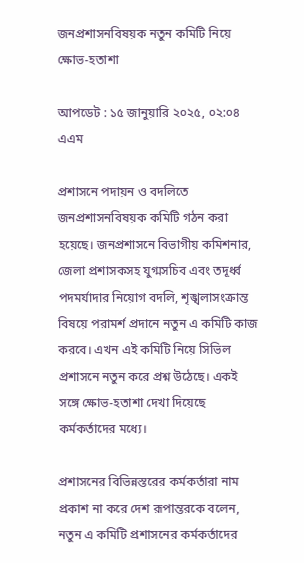জনপ্রশাসনবিষয়ক নতুন কমিটি নিয়ে ক্ষোভ-হতাশা

আপডেট : ১৫ জানুয়ারি ২০২৫, ০২:০৪ এএম

প্রশাসনে পদায়ন ও বদলিতে জনপ্রশাসনবিষয়ক কমিটি গঠন করা হয়েছে। জনপ্রশাসনে বিভাগীয় কমিশনার, জেলা প্রশাসকসহ যুগ্মসচিব এবং তদূর্ধ্ব পদমর্যাদার নিয়োগ বদলি, শৃঙ্খলাসংক্রান্ত বিষয়ে পরামর্শ প্রদানে নতুন এ কমিটি কাজ করবে। এখন এই কমিটি নিয়ে সিভিল প্রশাসনে নতুন করে প্রশ্ন উঠেছে। একই সঙ্গে ক্ষোভ-হতাশা দেখা দিয়েছে কর্মকর্তাদের মধ্যে।

প্রশাসনের বিভিন্নস্তরের কর্মকর্তারা নাম প্রকাশ না করে দেশ রূপান্তরকে বলেন, নতুন এ কমিটি প্রশাসনের কর্মকর্তাদের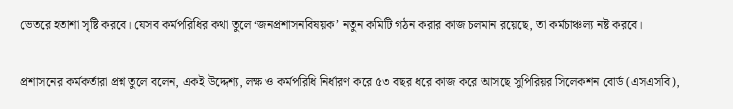ভেতরে হতাশা সৃষ্টি করবে। যেসব কর্মপরিধির কথা তুলে ‘জনপ্রশাসনবিষয়ক’ নতুন কমিটি গঠন করার কাজ চলমান রয়েছে, তা কর্মচাঞ্চল্য নষ্ট করবে।

প্রশাসনের কর্মকর্তারা প্রশ্ন তুলে বলেন, একই উদ্দেশ্য, লক্ষ ও কর্মপরিধি নির্ধারণ করে ৫৩ বছর ধরে কাজ করে আসছে সুপিরিয়র সিলেকশন বোর্ড (এসএসবি),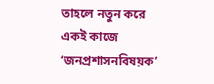তাহলে নতুন করে একই কাজে ‘জনপ্রশাসনবিষয়ক’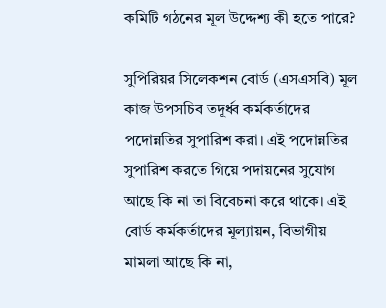কমিটি গঠনের মূল উদ্দেশ্য কী হতে পারে?

সুপিরিয়র সিলেকশন বোর্ড (এসএসবি) মূল কাজ উপসচিব তদূর্ধ্ব কর্মকর্তাদের পদোন্নতির সুপারিশ করা। এই পদোন্নতির সুপারিশ করতে গিয়ে পদায়নের সুযোগ আছে কি না তা বিবেচনা করে থাকে। এই বোর্ড কর্মকর্তাদের মূল্যায়ন, বিভাগীয় মামলা আছে কি না,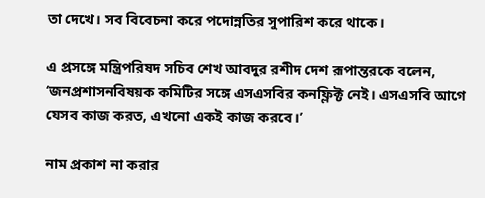তা দেখে। সব বিবেচনা করে পদোন্নতির সুপারিশ করে থাকে।

এ প্রসঙ্গে মন্ত্রিপরিষদ সচিব শেখ আবদুর রশীদ দেশ রূপান্তরকে বলেন, ‘জনপ্রশাসনবিষয়ক কমিটির সঙ্গে এসএসবির কনফ্লিক্ট নেই। এসএসবি আগে যেসব কাজ করত, এখনো একই কাজ করবে।’

নাম প্রকাশ না করার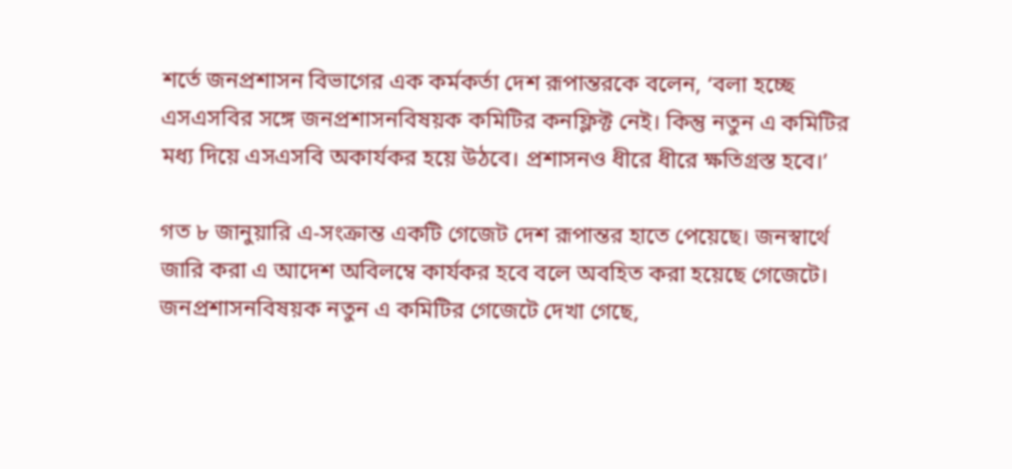শর্তে জনপ্রশাসন বিভাগের এক কর্মকর্তা দেশ রূপান্তরকে বলেন, ‘বলা হচ্ছে এসএসবির সঙ্গে জনপ্রশাসনবিষয়ক কমিটির কনফ্লিক্ট নেই। কিন্তু নতুন এ কমিটির মধ্য দিয়ে এসএসবি অকার্যকর হয়ে উঠবে। প্রশাসনও ধীরে ধীরে ক্ষতিগ্রস্ত হবে।’

গত ৮ জানুয়ারি এ-সংক্রান্ত একটি গেজেট দেশ রূপান্তর হাতে পেয়েছে। জনস্বার্থে জারি করা এ আদেশ অবিলম্বে কার্যকর হবে বলে অবহিত করা হয়েছে গেজেটে। জনপ্রশাসনবিষয়ক নতুন এ কমিটির গেজেটে দেখা গেছে,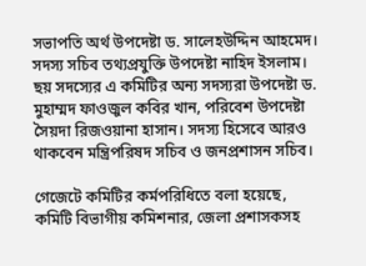সভাপতি অর্থ উপদেষ্টা ড. সালেহউদ্দিন আহমেদ। সদস্য সচিব তথ্যপ্রযুক্তি উপদেষ্টা নাহিদ ইসলাম। ছয় সদস্যের এ কমিটির অন্য সদস্যরা উপদেষ্টা ড. মুহাম্মদ ফাওজুল কবির খান, পরিবেশ উপদেষ্টা সৈয়দা রিজওয়ানা হাসান। সদস্য হিসেবে আরও থাকবেন মন্ত্রিপরিষদ সচিব ও জনপ্রশাসন সচিব।

গেজেটে কমিটির কর্মপরিধিতে বলা হয়েছে, কমিটি বিভাগীয় কমিশনার, জেলা প্রশাসকসহ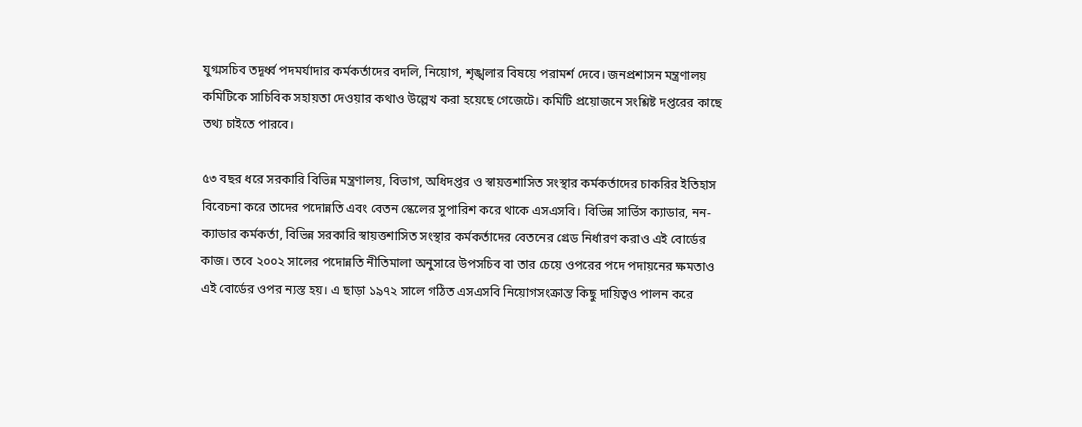যুগ্মসচিব তদূর্ধ্ব পদমর্যাদার কর্মকর্তাদের বদলি, নিয়োগ, শৃঙ্খলার বিষয়ে পরামর্শ দেবে। জনপ্রশাসন মন্ত্রণালয় কমিটিকে সাচিবিক সহায়তা দেওয়ার কথাও উল্লেখ করা হয়েছে গেজেটে। কমিটি প্রয়োজনে সংশ্লিষ্ট দপ্তরের কাছে তথ্য চাইতে পারবে।

৫৩ বছর ধরে সরকারি বিভিন্ন মন্ত্রণালয়, বিভাগ, অধিদপ্তর ও স্বায়ত্তশাসিত সংস্থার কর্মকর্তাদের চাকরির ইতিহাস বিবেচনা করে তাদের পদোন্নতি এবং বেতন স্কেলের সুপারিশ করে থাকে এসএসবি। বিভিন্ন সার্ভিস ক্যাডার, নন-ক্যাডার কর্মকর্তা, বিভিন্ন সরকারি স্বায়ত্তশাসিত সংস্থার কর্মকর্তাদের বেতনের গ্রেড নির্ধারণ করাও এই বোর্ডের কাজ। তবে ২০০২ সালের পদোন্নতি নীতিমালা অনুসারে উপসচিব বা তার চেয়ে ওপরের পদে পদায়নের ক্ষমতাও এই বোর্ডের ওপর ন্যস্ত হয়। এ ছাড়া ১৯৭২ সালে গঠিত এসএসবি নিয়োগসংক্রান্ত কিছু দায়িত্বও পালন করে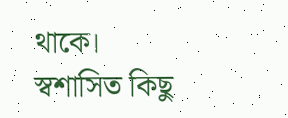থাকে। স্বশাসিত কিছু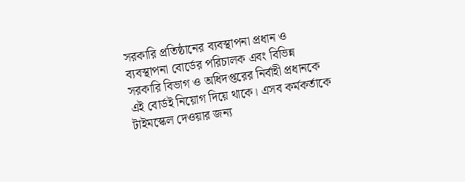সরকারি প্রতিষ্ঠানের ব্যবস্থাপনা প্রধান ও ব্যবস্থাপনা বোর্ডের পরিচালক এবং বিভিন্ন সরকারি বিভাগ ও অধিদপ্তরের নির্বাহী প্রধানকে এই বোর্ডই নিয়োগ দিয়ে থাকে। এসব কর্মকর্তাকে টাইমস্কেল দেওয়ার জন্য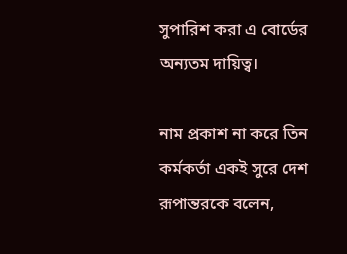সুপারিশ করা এ বোর্ডের অন্যতম দায়িত্ব।

নাম প্রকাশ না করে তিন কর্মকর্তা একই সুরে দেশ রূপান্তরকে বলেন,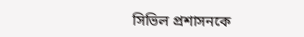সিভিল প্রশাসনকে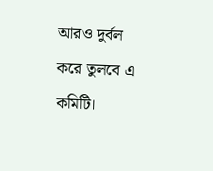আরও দুর্বল করে তুলবে এ কমিটি।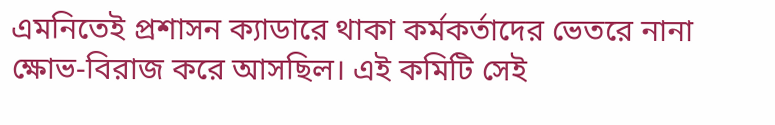এমনিতেই প্রশাসন ক্যাডারে থাকা কর্মকর্তাদের ভেতরে নানা ক্ষোভ-বিরাজ করে আসছিল। এই কমিটি সেই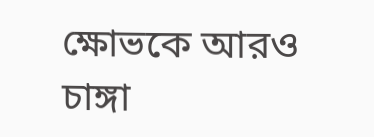ক্ষোভকে আরও চাঙ্গা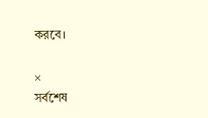করবে।

×
সর্বশেষ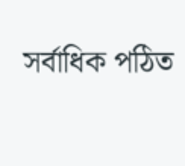সর্বাধিক পঠিত